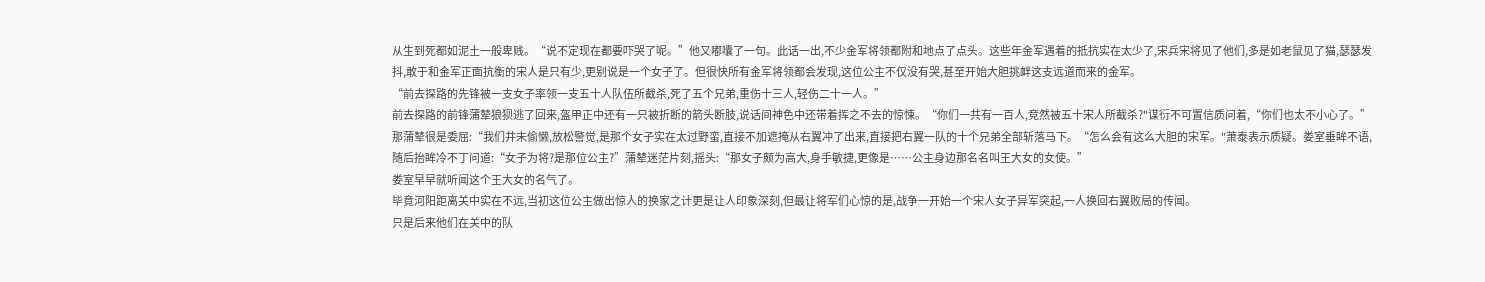从生到死都如泥土一般卑贱。“说不定现在都要吓哭了呢。”他又嘟囔了一句。此话一出,不少金军将领都附和地点了点头。这些年金军遇着的抵抗实在太少了,宋兵宋将见了他们,多是如老鼠见了猫,瑟瑟发抖,敢于和金军正面抗衡的宋人是只有少,更别说是一个女子了。但很快所有金军将领都会发现,这位公主不仅没有哭,甚至开始大胆挑衅这支远道而来的金军。
“前去探路的先锋被一支女子率领一支五十人队伍所截杀,死了五个兄弟,重伤十三人,轻伤二十一人。”
前去探路的前锋蒲辇狼狈逃了回来,盔甲正中还有一只被折断的箭头断肢,说话间神色中还带着挥之不去的惊悚。“你们一共有一百人,竞然被五十宋人所截杀?"谋衍不可置信质问着,“你们也太不小心了。”
那蒲辇很是委屈:“我们并未偷懒,放松警觉,是那个女子实在太过野蛮,直接不加遮掩从右翼冲了出来,直接把右翼一队的十个兄弟全部斩落马下。“怎么会有这么大胆的宋军。"萧泰表示质疑。娄室垂眸不语,随后抬眸冷不丁问道:“女子为将?是那位公主?”蒲辇迷茫片刻,摇头:“那女子颇为高大,身手敏捷,更像是……公主身边那名名叫王大女的女使。”
娄室早早就听闻这个王大女的名气了。
毕竟河阳距离关中实在不远,当初这位公主做出惊人的换家之计更是让人印象深刻,但最让将军们心惊的是,战争一开始一个宋人女子异军突起,一人换回右翼败局的传闻。
只是后来他们在关中的队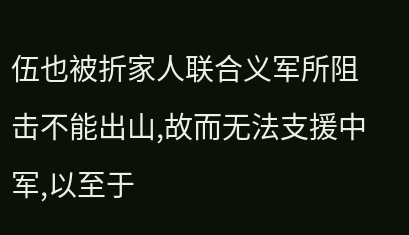伍也被折家人联合义军所阻击不能出山,故而无法支援中军,以至于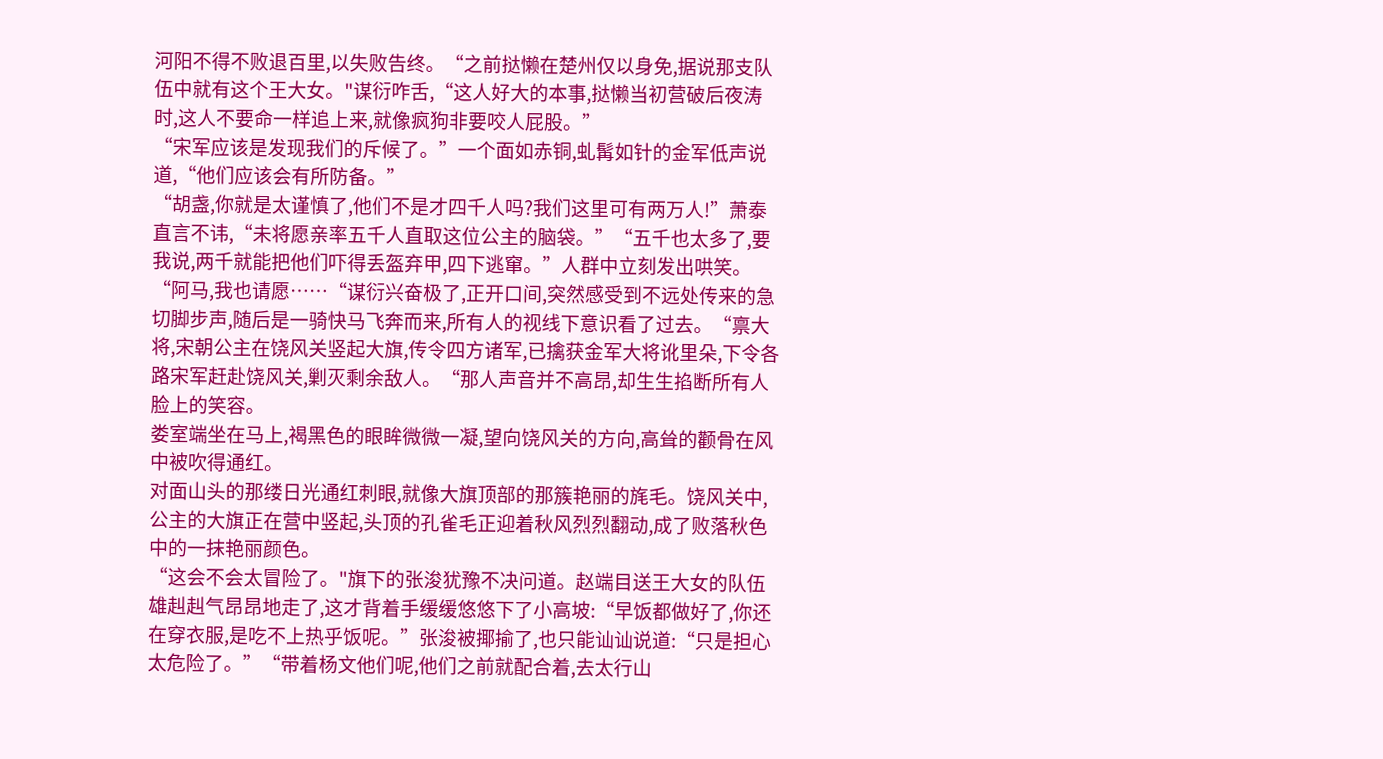河阳不得不败退百里,以失败告终。“之前挞懒在楚州仅以身免,据说那支队伍中就有这个王大女。"谋衍咋舌,“这人好大的本事,挞懒当初营破后夜涛时,这人不要命一样追上来,就像疯狗非要咬人屁股。”
“宋军应该是发现我们的斥候了。”一个面如赤铜,虬髯如针的金军低声说道,“他们应该会有所防备。”
“胡盏,你就是太谨慎了,他们不是才四千人吗?我们这里可有两万人!”萧泰直言不讳,“未将愿亲率五千人直取这位公主的脑袋。”“五千也太多了,要我说,两千就能把他们吓得丢盔弃甲,四下逃窜。”人群中立刻发出哄笑。
“阿马,我也请愿……“谋衍兴奋极了,正开口间,突然感受到不远处传来的急切脚步声,随后是一骑快马飞奔而来,所有人的视线下意识看了过去。“禀大将,宋朝公主在饶风关竖起大旗,传令四方诸军,已擒获金军大将讹里朵,下令各路宋军赶赴饶风关,剿灭剩余敌人。“那人声音并不高昂,却生生掐断所有人脸上的笑容。
娄室端坐在马上,褐黑色的眼眸微微一凝,望向饶风关的方向,高耸的颧骨在风中被吹得通红。
对面山头的那缕日光通红刺眼,就像大旗顶部的那簇艳丽的旄毛。饶风关中,公主的大旗正在营中竖起,头顶的孔雀毛正迎着秋风烈烈翻动,成了败落秋色中的一抹艳丽颜色。
“这会不会太冒险了。"旗下的张浚犹豫不决问道。赵端目送王大女的队伍雄赳赳气昂昂地走了,这才背着手缓缓悠悠下了小高坡:“早饭都做好了,你还在穿衣服,是吃不上热乎饭呢。”张浚被揶揄了,也只能讪讪说道:“只是担心太危险了。”“带着杨文他们呢,他们之前就配合着,去太行山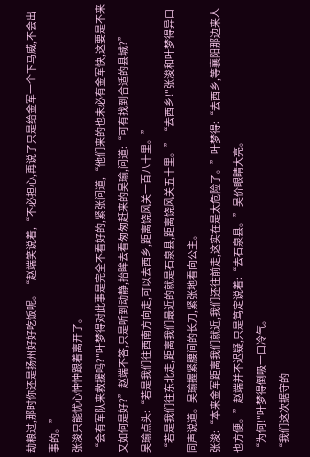劫粮过,那时你还是扬州好好吃饭呢。“赵端笑说着,“不必担心,再说了只是给金军一个下马威,不会出事的。”
张浚只能忧心忡忡跟着离开了。
“会有军队来救援吗?"叶梦得对此事是完全不看好的,紧张问道,“他们来的也未必有金军快,这要是不来又如何是好?”赵端不答,只是听到动静,抬眸去看匆匆赶来的吴瑜,问道:“可有找到合适的县城?”
吴瑜点头:“若是我们往西南方向走,可以去西乡,距离饶风关一百八十里。”
“若是我们往东北走,距离我们最近的就是石泉县,距离饶风关五十里。”“去西乡!"张浚和叶梦得异口同声说道。吴瑜握紧腰间的长刀,紧张地看向公主。
张浚:“本来金军距离我们就近,我们还往前走,这实在是太危险了。”叶梦得:“去西乡,等襄阳那边来人也方便。”赵端并不迟疑,只是笃定说着:“去石泉县。”吴价眼睛大亮。
“为何!"叶梦得倒吸一口冷气。
“我们这次据守的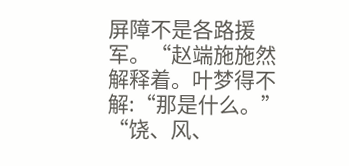屏障不是各路援军。“赵端施施然解释着。叶梦得不解:“那是什么。”
“饶、风、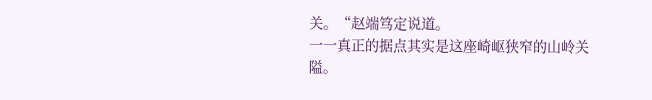关。“赵端笃定说道。
一一真正的据点其实是这座崎岖狭窄的山岭关隘。